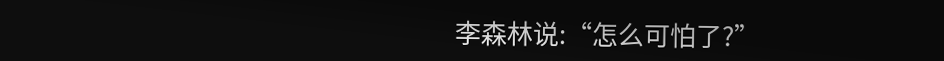李森林说:“怎么可怕了?”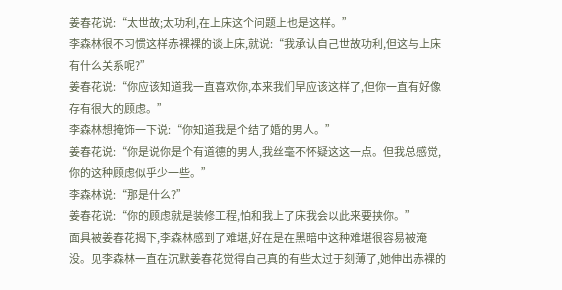姜春花说:“太世故;太功利,在上床这个问题上也是这样。”
李森林很不习惯这样赤裸裸的谈上床,就说:“我承认自己世故功利,但这与上床有什么关系呢?”
姜春花说:“你应该知道我一直喜欢你,本来我们早应该这样了,但你一直有好像存有很大的顾虑。”
李森林想掩饰一下说:“你知道我是个结了婚的男人。”
姜春花说:“你是说你是个有道德的男人,我丝毫不怀疑这这一点。但我总感觉,你的这种顾虑似乎少一些。”
李森林说:“那是什么?”
姜春花说:“你的顾虑就是装修工程,怕和我上了床我会以此来要挟你。”
面具被姜春花揭下,李森林感到了难堪,好在是在黑暗中这种难堪很容易被淹没。见李森林一直在沉默姜春花觉得自己真的有些太过于刻薄了,她伸出赤裸的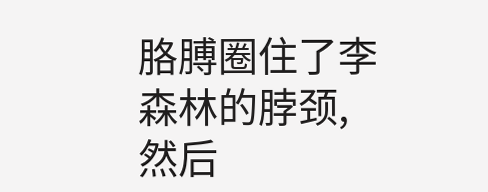胳膊圈住了李森林的脖颈,然后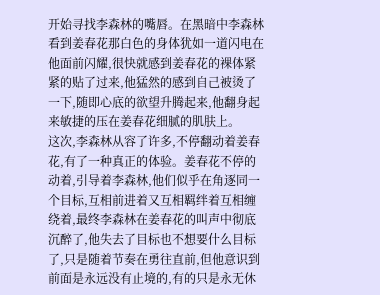开始寻找李森林的嘴唇。在黑暗中李森林看到姜春花那白色的身体犹如一道闪电在他面前闪耀,很快就感到姜春花的裸体紧紧的贴了过来,他猛然的感到自己被烫了一下,随即心底的欲望升腾起来,他翻身起来敏捷的压在姜春花细腻的肌肤上。
这次,李森林从容了许多,不停翻动着姜春花,有了一种真正的体验。姜春花不停的动着,引导着李森林,他们似乎在角逐同一个目标,互相前进着又互相羁绊着互相缠绕着,最终李森林在姜春花的叫声中彻底沉醉了,他失去了目标也不想要什么目标了,只是随着节奏在勇往直前,但他意识到前面是永远没有止境的,有的只是永无休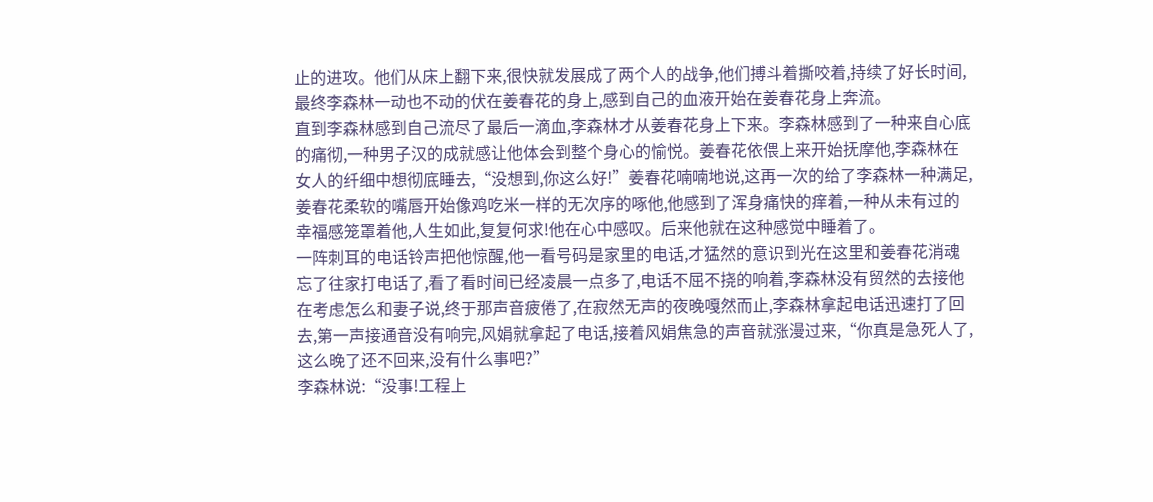止的进攻。他们从床上翻下来,很快就发展成了两个人的战争,他们搏斗着撕咬着,持续了好长时间,最终李森林一动也不动的伏在姜春花的身上,感到自己的血液开始在姜春花身上奔流。
直到李森林感到自己流尽了最后一滴血,李森林才从姜春花身上下来。李森林感到了一种来自心底的痛彻,一种男子汉的成就感让他体会到整个身心的愉悦。姜春花依偎上来开始抚摩他,李森林在女人的纤细中想彻底睡去,“没想到,你这么好!”姜春花喃喃地说,这再一次的给了李森林一种满足,姜春花柔软的嘴唇开始像鸡吃米一样的无次序的啄他,他感到了浑身痛快的痒着,一种从未有过的幸福感笼罩着他,人生如此,复复何求!他在心中感叹。后来他就在这种感觉中睡着了。
一阵刺耳的电话铃声把他惊醒,他一看号码是家里的电话,才猛然的意识到光在这里和姜春花消魂忘了往家打电话了,看了看时间已经凌晨一点多了,电话不屈不挠的响着,李森林没有贸然的去接他在考虑怎么和妻子说,终于那声音疲倦了,在寂然无声的夜晚嘎然而止,李森林拿起电话迅速打了回去,第一声接通音没有响完,风娟就拿起了电话,接着风娟焦急的声音就涨漫过来,“你真是急死人了,这么晚了还不回来,没有什么事吧?”
李森林说:“没事!工程上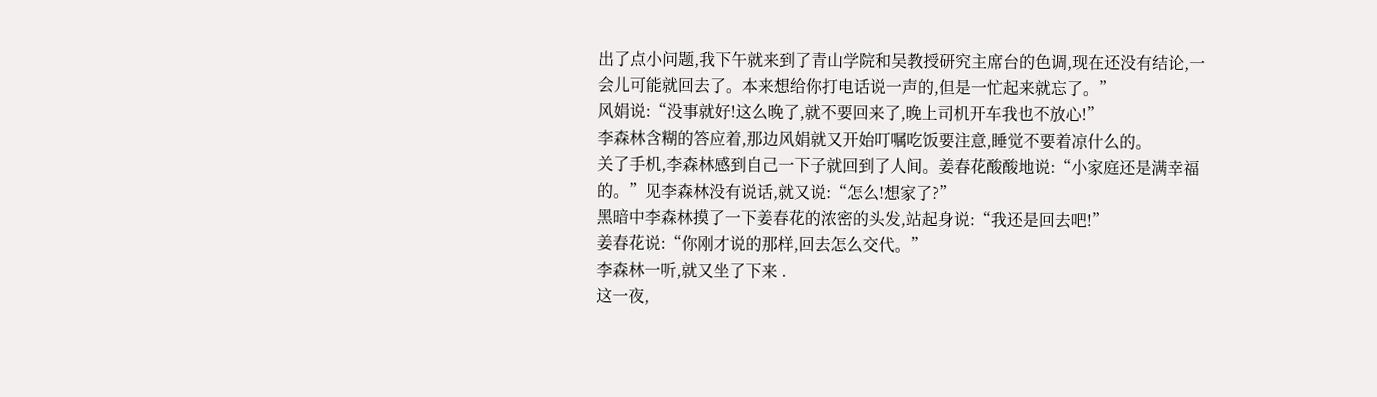出了点小问题,我下午就来到了青山学院和吴教授研究主席台的色调,现在还没有结论,一会儿可能就回去了。本来想给你打电话说一声的,但是一忙起来就忘了。”
风娟说:“没事就好!这么晚了,就不要回来了,晚上司机开车我也不放心!”
李森林含糊的答应着,那边风娟就又开始叮嘱吃饭要注意,睡觉不要着凉什么的。
关了手机,李森林感到自己一下子就回到了人间。姜春花酸酸地说:“小家庭还是满幸福的。”见李森林没有说话,就又说:“怎么!想家了?”
黑暗中李森林摸了一下姜春花的浓密的头发,站起身说:“我还是回去吧!”
姜春花说:“你刚才说的那样,回去怎么交代。”
李森林一听,就又坐了下来 .
这一夜,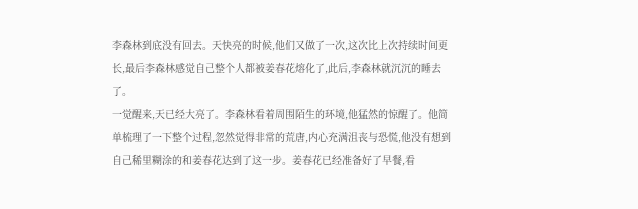李森林到底没有回去。天快亮的时候,他们又做了一次,这次比上次持续时间更长,最后李森林感觉自己整个人都被姜春花熔化了,此后,李森林就沉沉的睡去了。
一觉醒来,天已经大亮了。李森林看着周围陌生的环境,他猛然的惊醒了。他简单梳理了一下整个过程,忽然觉得非常的荒唐,内心充满沮丧与恐慌,他没有想到自己稀里糊涂的和姜春花达到了这一步。姜春花已经准备好了早餐,看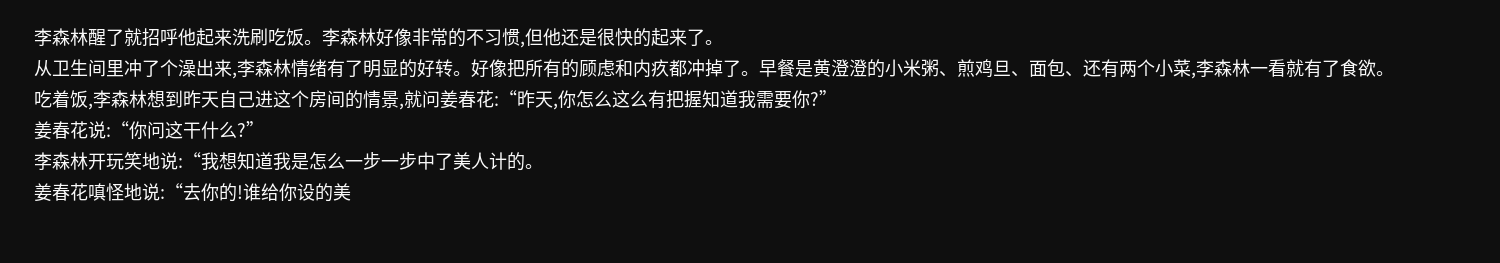李森林醒了就招呼他起来洗刷吃饭。李森林好像非常的不习惯,但他还是很快的起来了。
从卫生间里冲了个澡出来,李森林情绪有了明显的好转。好像把所有的顾虑和内疚都冲掉了。早餐是黄澄澄的小米粥、煎鸡旦、面包、还有两个小菜,李森林一看就有了食欲。
吃着饭,李森林想到昨天自己进这个房间的情景,就问姜春花:“昨天,你怎么这么有把握知道我需要你?”
姜春花说:“你问这干什么?”
李森林开玩笑地说:“我想知道我是怎么一步一步中了美人计的。
姜春花嗔怪地说:“去你的!谁给你设的美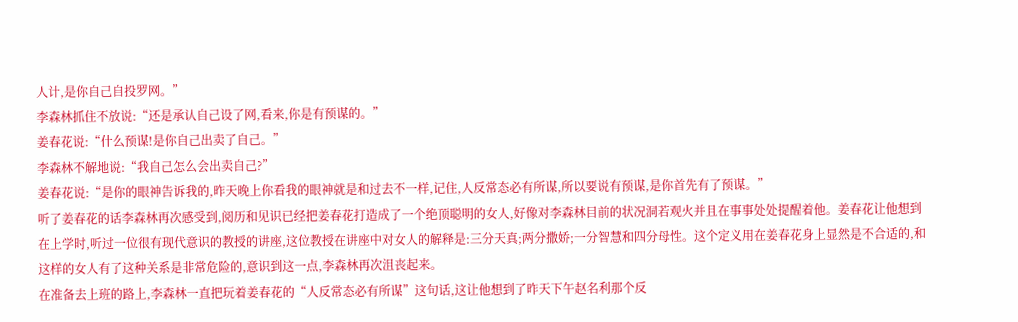人计,是你自己自投罗网。”
李森林抓住不放说:“还是承认自己设了网,看来,你是有预谋的。”
姜春花说:“什么预谋!是你自己出卖了自己。”
李森林不解地说:“我自己怎么会出卖自己?”
姜春花说:“是你的眼神告诉我的,昨天晚上你看我的眼神就是和过去不一样,记住,人反常态必有所谋,所以要说有预谋,是你首先有了预谋。”
听了姜春花的话李森林再次感受到,阅历和见识已经把姜春花打造成了一个绝顶聪明的女人,好像对李森林目前的状况洞若观火并且在事事处处提醒着他。姜春花让他想到在上学时,听过一位很有现代意识的教授的讲座,这位教授在讲座中对女人的解释是:三分天真;两分撒娇;一分智慧和四分母性。这个定义用在姜春花身上显然是不合适的,和这样的女人有了这种关系是非常危险的,意识到这一点,李森林再次沮丧起来。
在准备去上班的路上,李森林一直把玩着姜春花的“人反常态必有所谋”这句话,这让他想到了昨天下午赵名利那个反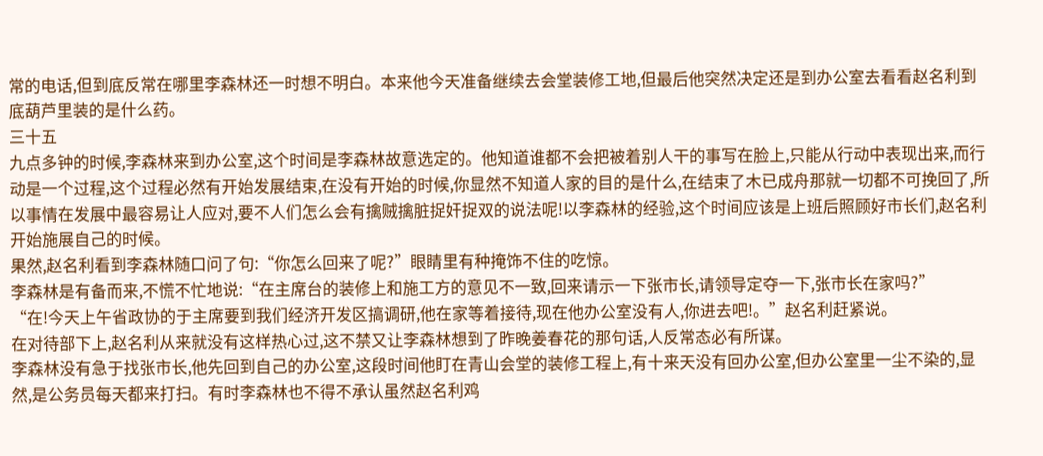常的电话,但到底反常在哪里李森林还一时想不明白。本来他今天准备继续去会堂装修工地,但最后他突然决定还是到办公室去看看赵名利到底葫芦里装的是什么药。
三十五
九点多钟的时候,李森林来到办公室,这个时间是李森林故意选定的。他知道谁都不会把被着别人干的事写在脸上,只能从行动中表现出来,而行动是一个过程,这个过程必然有开始发展结束,在没有开始的时候,你显然不知道人家的目的是什么,在结束了木已成舟那就一切都不可挽回了,所以事情在发展中最容易让人应对,要不人们怎么会有擒贼擒脏捉奸捉双的说法呢!以李森林的经验,这个时间应该是上班后照顾好市长们,赵名利开始施展自己的时候。
果然,赵名利看到李森林随口问了句:“你怎么回来了呢?”眼睛里有种掩饰不住的吃惊。
李森林是有备而来,不慌不忙地说:“在主席台的装修上和施工方的意见不一致,回来请示一下张市长,请领导定夺一下,张市长在家吗?”
“在!今天上午省政协的于主席要到我们经济开发区搞调研,他在家等着接待,现在他办公室没有人,你进去吧!。”赵名利赶紧说。
在对待部下上,赵名利从来就没有这样热心过,这不禁又让李森林想到了昨晚姜春花的那句话,人反常态必有所谋。
李森林没有急于找张市长,他先回到自己的办公室,这段时间他盯在青山会堂的装修工程上,有十来天没有回办公室,但办公室里一尘不染的,显然,是公务员每天都来打扫。有时李森林也不得不承认虽然赵名利鸡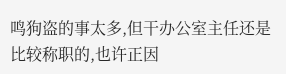鸣狗盗的事太多,但干办公室主任还是比较称职的,也许正因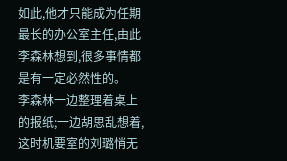如此,他才只能成为任期最长的办公室主任,由此李森林想到,很多事情都是有一定必然性的。
李森林一边整理着桌上的报纸;一边胡思乱想着,这时机要室的刘璐悄无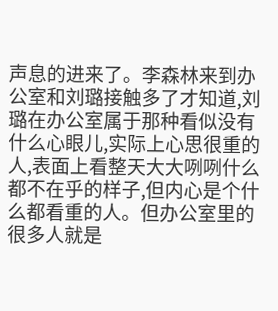声息的进来了。李森林来到办公室和刘璐接触多了才知道,刘璐在办公室属于那种看似没有什么心眼儿,实际上心思很重的人,表面上看整天大大咧咧什么都不在乎的样子,但内心是个什么都看重的人。但办公室里的很多人就是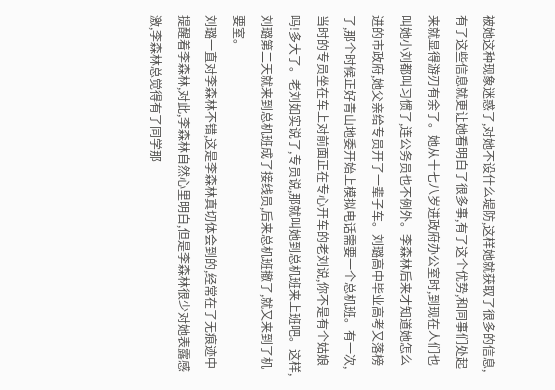被她这种现象迷惑了,对她不设什么堤防,这样她就获取了很多的信息,有了这些信息就更让她看明白了很多事,有了这个优势,和同事们处起来就显得游刃有余了。她从十七八岁进政府办公室时,到现在人们也叫她小刘都叫习惯了,连公务员也不例外。李森林后来才知道她怎么进的市政府,她父亲给专员开了一辈子车。刘璐高中毕业高考又落榜了,那个时候正好青山地委开始上模拟电话需要一个总机班。有一次,当时的专员坐在车上对前面正在专心开车的老刘说,你不是有个姑娘吗!多大了。老刘如实说了,专员说,那就叫她到总机班来上班吧。这样,刘璐第二天就来到总机班成了接线员,后来总机班撤了,就又来到了机要室。
刘璐一直对李森林不错,这是李森林真切体会到的,经常在了无痕迹中提醒着李森林,对此,李森林自然心里明白,但是李森林很少对她表露感激,李森林总觉得有了同学那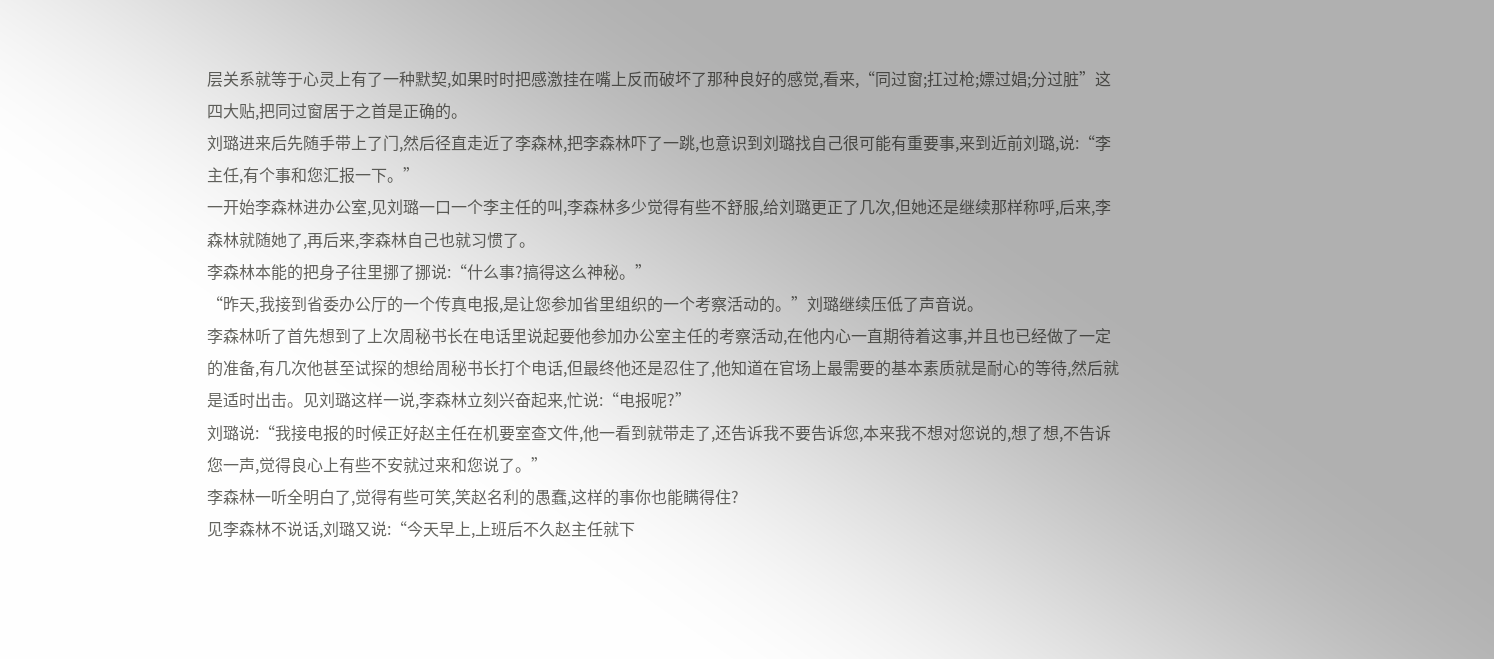层关系就等于心灵上有了一种默契,如果时时把感激挂在嘴上反而破坏了那种良好的感觉,看来,“同过窗;扛过枪;嫖过娼;分过脏”这四大贴,把同过窗居于之首是正确的。
刘璐进来后先随手带上了门,然后径直走近了李森林,把李森林吓了一跳,也意识到刘璐找自己很可能有重要事,来到近前刘璐,说:“李主任,有个事和您汇报一下。”
一开始李森林进办公室,见刘璐一口一个李主任的叫,李森林多少觉得有些不舒服,给刘璐更正了几次,但她还是继续那样称呼,后来,李森林就随她了,再后来,李森林自己也就习惯了。
李森林本能的把身子往里挪了挪说:“什么事?搞得这么神秘。”
“昨天,我接到省委办公厅的一个传真电报,是让您参加省里组织的一个考察活动的。”刘璐继续压低了声音说。
李森林听了首先想到了上次周秘书长在电话里说起要他参加办公室主任的考察活动,在他内心一直期待着这事,并且也已经做了一定的准备,有几次他甚至试探的想给周秘书长打个电话,但最终他还是忍住了,他知道在官场上最需要的基本素质就是耐心的等待,然后就是适时出击。见刘璐这样一说,李森林立刻兴奋起来,忙说:“电报呢?”
刘璐说:“我接电报的时候正好赵主任在机要室查文件,他一看到就带走了,还告诉我不要告诉您,本来我不想对您说的,想了想,不告诉您一声,觉得良心上有些不安就过来和您说了。”
李森林一听全明白了,觉得有些可笑,笑赵名利的愚蠢,这样的事你也能瞒得住?
见李森林不说话,刘璐又说:“今天早上,上班后不久赵主任就下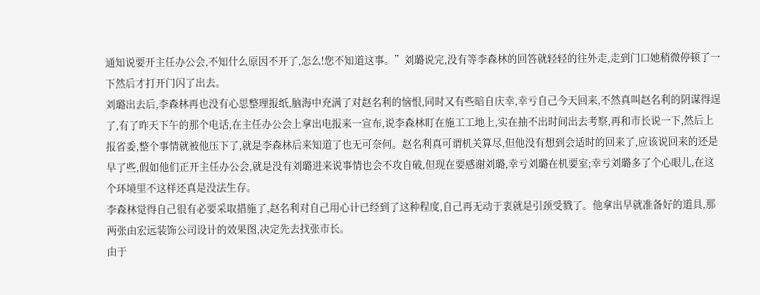通知说要开主任办公会,不知什么原因不开了,怎么!您不知道这事。”刘璐说完,没有等李森林的回答就轻轻的往外走,走到门口她稍微停顿了一下然后才打开门闪了出去。
刘璐出去后,李森林再也没有心思整理报纸,脑海中充满了对赵名利的恼恨,同时又有些暗自庆幸,幸亏自己今天回来,不然真叫赵名利的阴谋得逞了,有了昨天下午的那个电话,在主任办公会上拿出电报来一宣布,说李森林盯在施工工地上,实在抽不出时间出去考察,再和市长说一下,然后上报省委,整个事情就被他压下了,就是李森林后来知道了也无可奈何。赵名利真可谓机关算尽,但他没有想到会适时的回来了,应该说回来的还是早了些,假如他们正开主任办公会,就是没有刘璐进来说事情也会不攻自破,但现在要感谢刘璐,幸亏刘璐在机要室;幸亏刘璐多了个心眼儿,在这个环境里不这样还真是没法生存。
李森林觉得自己很有必要采取措施了,赵名利对自己用心计已经到了这种程度,自己再无动于衷就是引颈受戮了。他拿出早就准备好的道具,那两张由宏远装饰公司设计的效果图,决定先去找张市长。
由于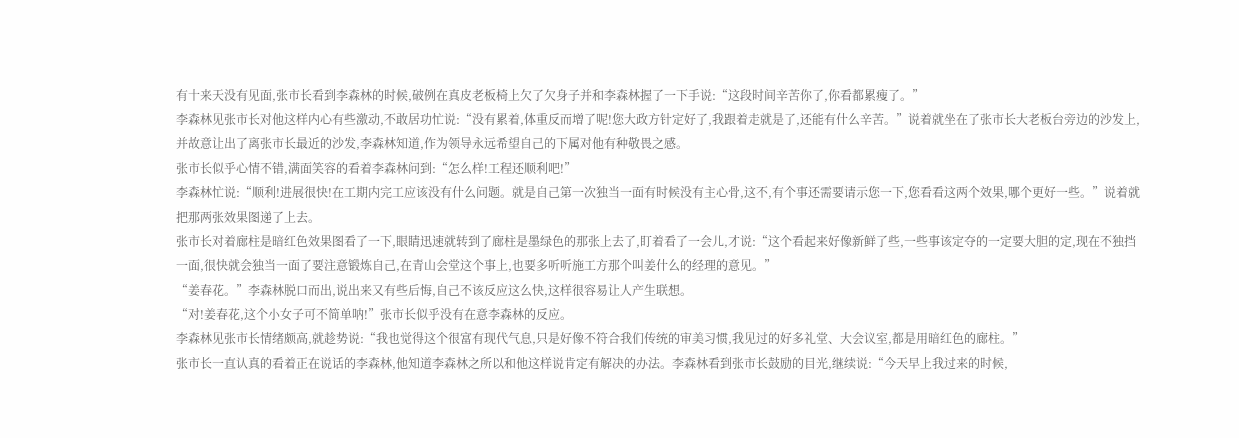有十来天没有见面,张市长看到李森林的时候,破例在真皮老板椅上欠了欠身子并和李森林握了一下手说:“这段时间辛苦你了,你看都累瘦了。”
李森林见张市长对他这样内心有些激动,不敢居功忙说:“没有累着,体重反而增了呢!您大政方针定好了,我跟着走就是了,还能有什么辛苦。”说着就坐在了张市长大老板台旁边的沙发上,并故意让出了离张市长最近的沙发,李森林知道,作为领导永远希望自己的下属对他有种敬畏之感。
张市长似乎心情不错,满面笑容的看着李森林问到:“怎么样!工程还顺利吧!”
李森林忙说:“顺利!进展很快!在工期内完工应该没有什么问题。就是自己第一次独当一面有时候没有主心骨,这不,有个事还需要请示您一下,您看看这两个效果,哪个更好一些。”说着就把那两张效果图递了上去。
张市长对着廊柱是暗红色效果图看了一下,眼睛迅速就转到了廊柱是墨绿色的那张上去了,盯着看了一会儿,才说:“这个看起来好像新鲜了些,一些事该定夺的一定要大胆的定,现在不独挡一面,很快就会独当一面了要注意锻炼自己,在青山会堂这个事上,也要多听听施工方那个叫姜什么的经理的意见。”
“姜春花。”李森林脱口而出,说出来又有些后悔,自己不该反应这么快,这样很容易让人产生联想。
“对!姜春花,这个小女子可不简单呐!”张市长似乎没有在意李森林的反应。
李森林见张市长情绪颇高,就趁势说:“我也觉得这个很富有现代气息,只是好像不符合我们传统的审美习惯,我见过的好多礼堂、大会议室,都是用暗红色的廊柱。”
张市长一直认真的看着正在说话的李森林,他知道李森林之所以和他这样说肯定有解决的办法。李森林看到张市长鼓励的目光,继续说:“今天早上我过来的时候,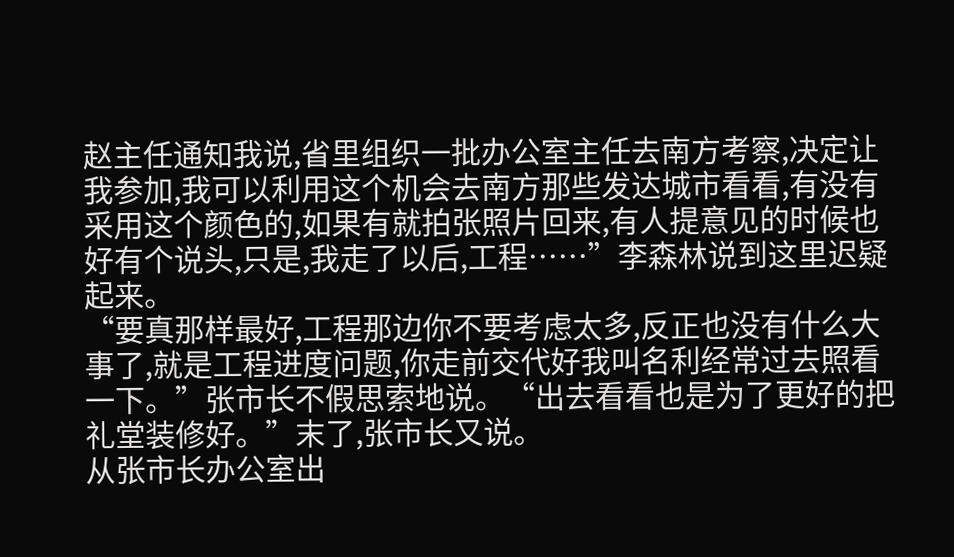赵主任通知我说,省里组织一批办公室主任去南方考察,决定让我参加,我可以利用这个机会去南方那些发达城市看看,有没有采用这个颜色的,如果有就拍张照片回来,有人提意见的时候也好有个说头,只是,我走了以后,工程……”李森林说到这里迟疑起来。
“要真那样最好,工程那边你不要考虑太多,反正也没有什么大事了,就是工程进度问题,你走前交代好我叫名利经常过去照看一下。”张市长不假思索地说。“出去看看也是为了更好的把礼堂装修好。”末了,张市长又说。
从张市长办公室出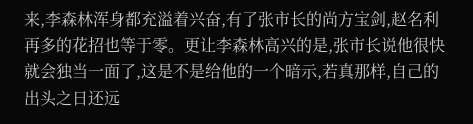来,李森林浑身都充溢着兴奋,有了张市长的尚方宝剑,赵名利再多的花招也等于零。更让李森林高兴的是,张市长说他很快就会独当一面了,这是不是给他的一个暗示,若真那样,自己的出头之日还远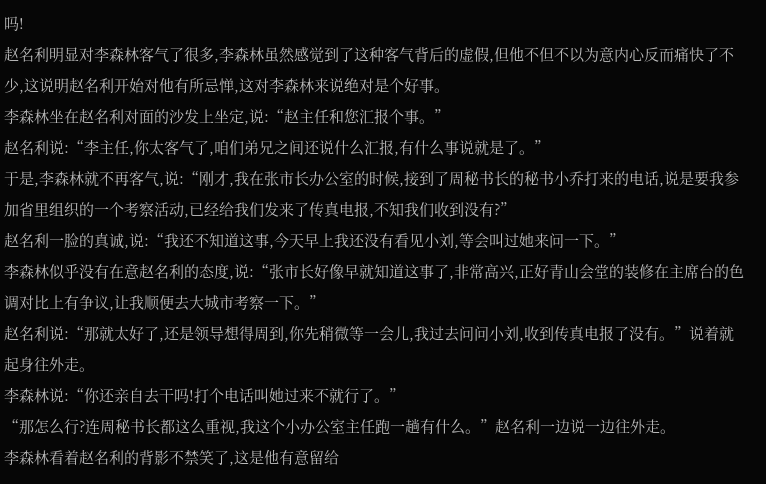吗!
赵名利明显对李森林客气了很多,李森林虽然感觉到了这种客气背后的虚假,但他不但不以为意内心反而痛快了不少,这说明赵名利开始对他有所忌惮,这对李森林来说绝对是个好事。
李森林坐在赵名利对面的沙发上坐定,说:“赵主任和您汇报个事。”
赵名利说:“李主任,你太客气了,咱们弟兄之间还说什么汇报,有什么事说就是了。”
于是,李森林就不再客气,说:“刚才,我在张市长办公室的时候,接到了周秘书长的秘书小乔打来的电话,说是要我参加省里组织的一个考察活动,已经给我们发来了传真电报,不知我们收到没有?”
赵名利一脸的真诚,说:“我还不知道这事,今天早上我还没有看见小刘,等会叫过她来问一下。”
李森林似乎没有在意赵名利的态度,说:“张市长好像早就知道这事了,非常高兴,正好青山会堂的装修在主席台的色调对比上有争议,让我顺便去大城市考察一下。”
赵名利说:“那就太好了,还是领导想得周到,你先稍微等一会儿,我过去问问小刘,收到传真电报了没有。”说着就起身往外走。
李森林说:“你还亲自去干吗!打个电话叫她过来不就行了。”
“那怎么行?连周秘书长都这么重视,我这个小办公室主任跑一趟有什么。”赵名利一边说一边往外走。
李森林看着赵名利的背影不禁笑了,这是他有意留给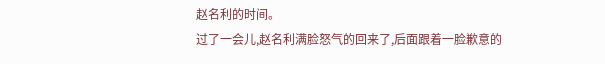赵名利的时间。
过了一会儿,赵名利满脸怒气的回来了,后面跟着一脸歉意的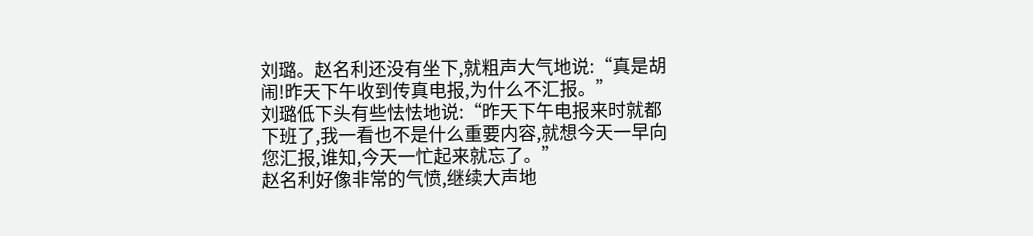刘璐。赵名利还没有坐下,就粗声大气地说:“真是胡闹!昨天下午收到传真电报,为什么不汇报。”
刘璐低下头有些怯怯地说:“昨天下午电报来时就都下班了,我一看也不是什么重要内容,就想今天一早向您汇报,谁知,今天一忙起来就忘了。”
赵名利好像非常的气愤,继续大声地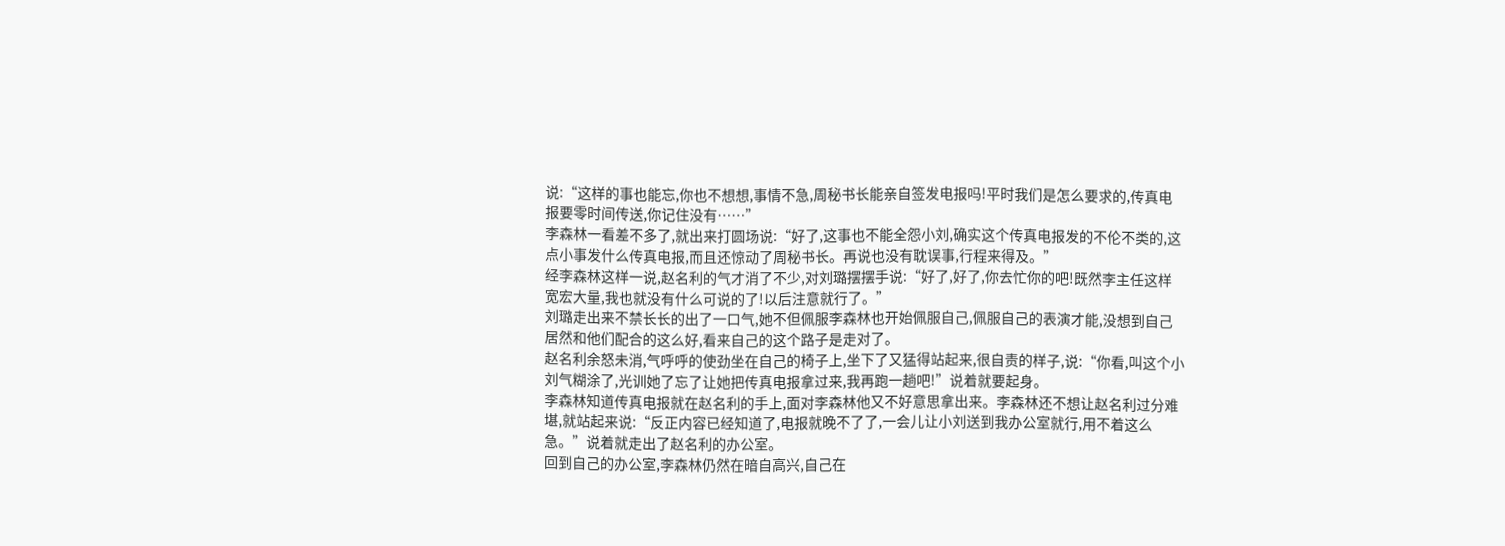说:“这样的事也能忘,你也不想想,事情不急,周秘书长能亲自签发电报吗!平时我们是怎么要求的,传真电报要零时间传送,你记住没有……”
李森林一看差不多了,就出来打圆场说:“好了,这事也不能全怨小刘,确实这个传真电报发的不伦不类的,这点小事发什么传真电报,而且还惊动了周秘书长。再说也没有耽误事,行程来得及。”
经李森林这样一说,赵名利的气才消了不少,对刘璐摆摆手说:“好了,好了,你去忙你的吧!既然李主任这样宽宏大量,我也就没有什么可说的了!以后注意就行了。”
刘璐走出来不禁长长的出了一口气,她不但佩服李森林也开始佩服自己,佩服自己的表演才能,没想到自己居然和他们配合的这么好,看来自己的这个路子是走对了。
赵名利余怒未消,气呼呼的使劲坐在自己的椅子上,坐下了又猛得站起来,很自责的样子,说:“你看,叫这个小刘气糊涂了,光训她了忘了让她把传真电报拿过来,我再跑一趟吧!”说着就要起身。
李森林知道传真电报就在赵名利的手上,面对李森林他又不好意思拿出来。李森林还不想让赵名利过分难堪,就站起来说:“反正内容已经知道了,电报就晚不了了,一会儿让小刘送到我办公室就行,用不着这么急。”说着就走出了赵名利的办公室。
回到自己的办公室,李森林仍然在暗自高兴,自己在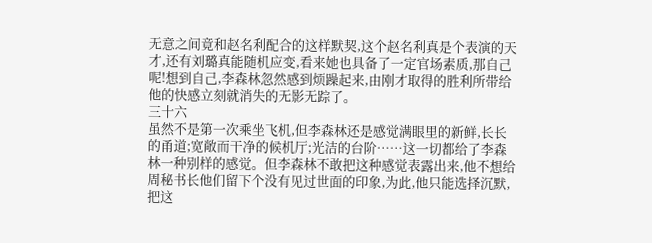无意之间竟和赵名利配合的这样默契,这个赵名利真是个表演的天才,还有刘璐真能随机应变,看来她也具备了一定官场素质,那自己呢!想到自己,李森林忽然感到烦躁起来,由刚才取得的胜利所带给他的快感立刻就消失的无影无踪了。
三十六
虽然不是第一次乘坐飞机,但李森林还是感觉满眼里的新鲜,长长的甬道;宽敞而干净的候机厅;光洁的台阶……这一切都给了李森林一种别样的感觉。但李森林不敢把这种感觉表露出来,他不想给周秘书长他们留下个没有见过世面的印象,为此,他只能选择沉默,把这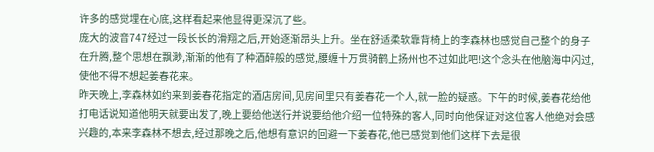许多的感觉埋在心底,这样看起来他显得更深沉了些。
庞大的波音747经过一段长长的滑翔之后,开始逐渐昂头上升。坐在舒适柔软靠背椅上的李森林也感觉自己整个的身子在升腾,整个思想在飘渺,渐渐的他有了种酒醉般的感觉,腰缠十万贯骑鹤上扬州也不过如此吧!这个念头在他脑海中闪过,使他不得不想起姜春花来。
昨天晚上,李森林如约来到姜春花指定的酒店房间,见房间里只有姜春花一个人,就一脸的疑惑。下午的时候,姜春花给他打电话说知道他明天就要出发了,晚上要给他送行并说要给他介绍一位特殊的客人,同时向他保证对这位客人他绝对会感兴趣的,本来李森林不想去,经过那晚之后,他想有意识的回避一下姜春花,他已感觉到他们这样下去是很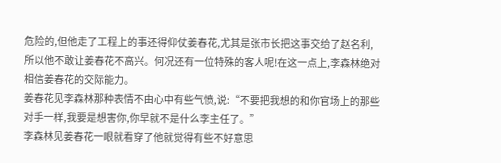危险的,但他走了工程上的事还得仰仗姜春花,尤其是张市长把这事交给了赵名利,所以他不敢让姜春花不高兴。何况还有一位特殊的客人呢!在这一点上,李森林绝对相信姜春花的交际能力。
姜春花见李森林那种表情不由心中有些气愤,说:“不要把我想的和你官场上的那些对手一样,我要是想害你,你早就不是什么李主任了。”
李森林见姜春花一眼就看穿了他就觉得有些不好意思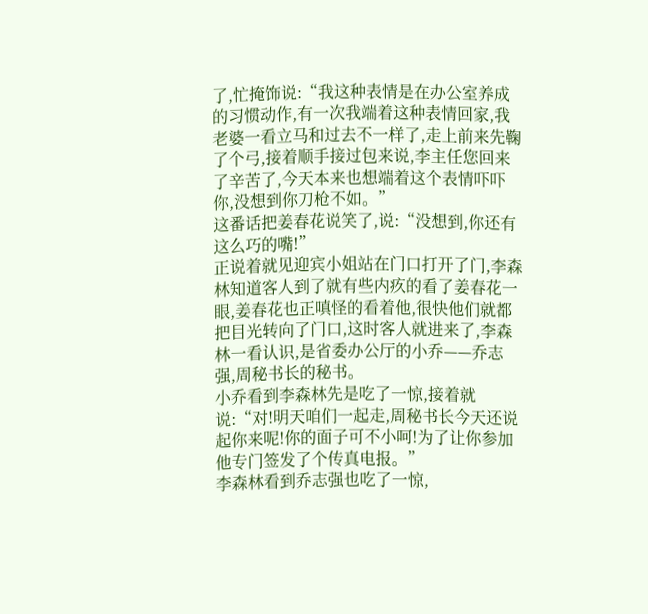了,忙掩饰说:“我这种表情是在办公室养成的习惯动作,有一次我端着这种表情回家,我老婆一看立马和过去不一样了,走上前来先鞠了个弓,接着顺手接过包来说,李主任您回来了辛苦了,今天本来也想端着这个表情吓吓你,没想到你刀枪不如。”
这番话把姜春花说笑了,说:“没想到,你还有这么巧的嘴!”
正说着就见迎宾小姐站在门口打开了门,李森林知道客人到了就有些内疚的看了姜春花一眼,姜春花也正嗔怪的看着他,很快他们就都把目光转向了门口,这时客人就进来了,李森林一看认识,是省委办公厅的小乔——乔志强,周秘书长的秘书。
小乔看到李森林先是吃了一惊,接着就说:“对!明天咱们一起走,周秘书长今天还说起你来呢!你的面子可不小呵!为了让你参加他专门签发了个传真电报。”
李森林看到乔志强也吃了一惊,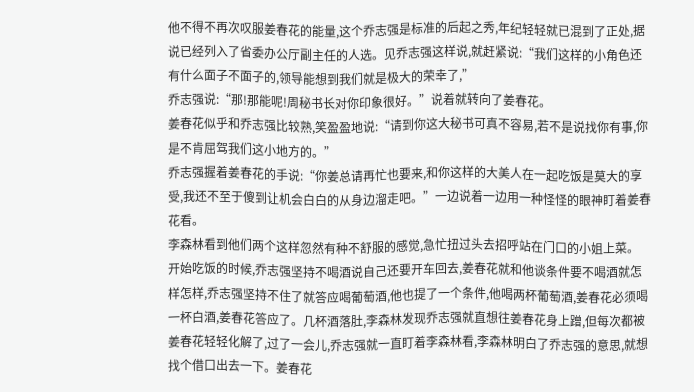他不得不再次叹服姜春花的能量,这个乔志强是标准的后起之秀,年纪轻轻就已混到了正处,据说已经列入了省委办公厅副主任的人选。见乔志强这样说,就赶紧说:“我们这样的小角色还有什么面子不面子的,领导能想到我们就是极大的荣幸了,”
乔志强说:“那!那能呢!周秘书长对你印象很好。”说着就转向了姜春花。
姜春花似乎和乔志强比较熟,笑盈盈地说:“请到你这大秘书可真不容易,若不是说找你有事,你是不肯屈驾我们这小地方的。”
乔志强握着姜春花的手说:“你姜总请再忙也要来,和你这样的大美人在一起吃饭是莫大的享受,我还不至于傻到让机会白白的从身边溜走吧。”一边说着一边用一种怪怪的眼神盯着姜春花看。
李森林看到他们两个这样忽然有种不舒服的感觉,急忙扭过头去招呼站在门口的小姐上菜。
开始吃饭的时候,乔志强坚持不喝酒说自己还要开车回去,姜春花就和他谈条件要不喝酒就怎样怎样,乔志强坚持不住了就答应喝葡萄酒,他也提了一个条件,他喝两杯葡萄酒,姜春花必须喝一杯白酒,姜春花答应了。几杯酒落肚,李森林发现乔志强就直想往姜春花身上蹭,但每次都被姜春花轻轻化解了,过了一会儿,乔志强就一直盯着李森林看,李森林明白了乔志强的意思,就想找个借口出去一下。姜春花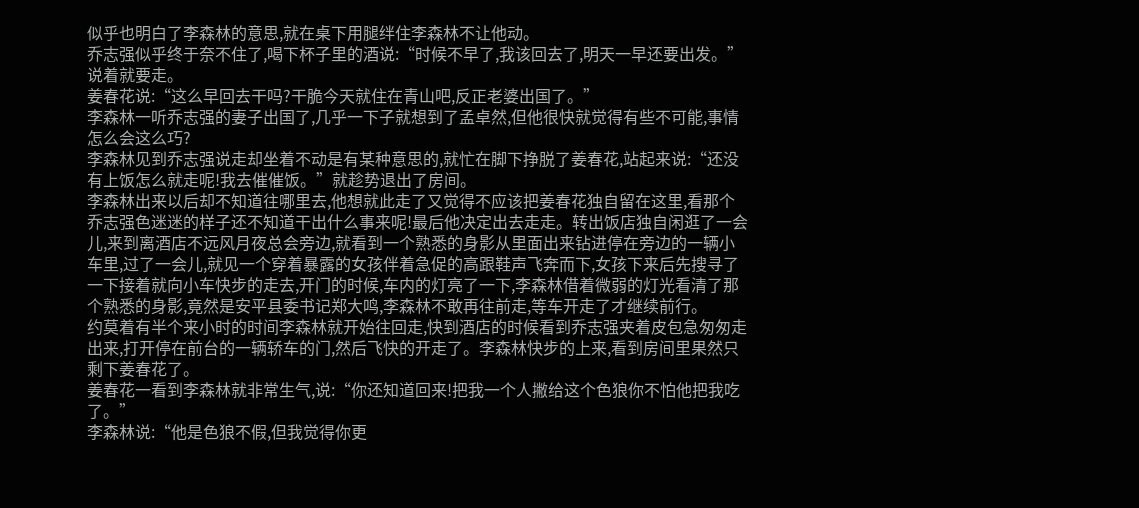似乎也明白了李森林的意思,就在桌下用腿绊住李森林不让他动。
乔志强似乎终于奈不住了,喝下杯子里的酒说:“时候不早了,我该回去了,明天一早还要出发。”说着就要走。
姜春花说:“这么早回去干吗?干脆今天就住在青山吧,反正老婆出国了。”
李森林一听乔志强的妻子出国了,几乎一下子就想到了孟卓然,但他很快就觉得有些不可能,事情怎么会这么巧?
李森林见到乔志强说走却坐着不动是有某种意思的,就忙在脚下挣脱了姜春花,站起来说:“还没有上饭怎么就走呢!我去催催饭。”就趁势退出了房间。
李森林出来以后却不知道往哪里去,他想就此走了又觉得不应该把姜春花独自留在这里,看那个乔志强色迷迷的样子还不知道干出什么事来呢!最后他决定出去走走。转出饭店独自闲逛了一会儿,来到离酒店不远风月夜总会旁边,就看到一个熟悉的身影从里面出来钻进停在旁边的一辆小车里,过了一会儿,就见一个穿着暴露的女孩伴着急促的高跟鞋声飞奔而下,女孩下来后先搜寻了一下接着就向小车快步的走去,开门的时候,车内的灯亮了一下,李森林借着微弱的灯光看清了那个熟悉的身影,竟然是安平县委书记郑大鸣,李森林不敢再往前走,等车开走了才继续前行。
约莫着有半个来小时的时间李森林就开始往回走,快到酒店的时候看到乔志强夹着皮包急匆匆走出来,打开停在前台的一辆轿车的门,然后飞快的开走了。李森林快步的上来,看到房间里果然只剩下姜春花了。
姜春花一看到李森林就非常生气,说:“你还知道回来!把我一个人撇给这个色狼你不怕他把我吃了。”
李森林说:“他是色狼不假,但我觉得你更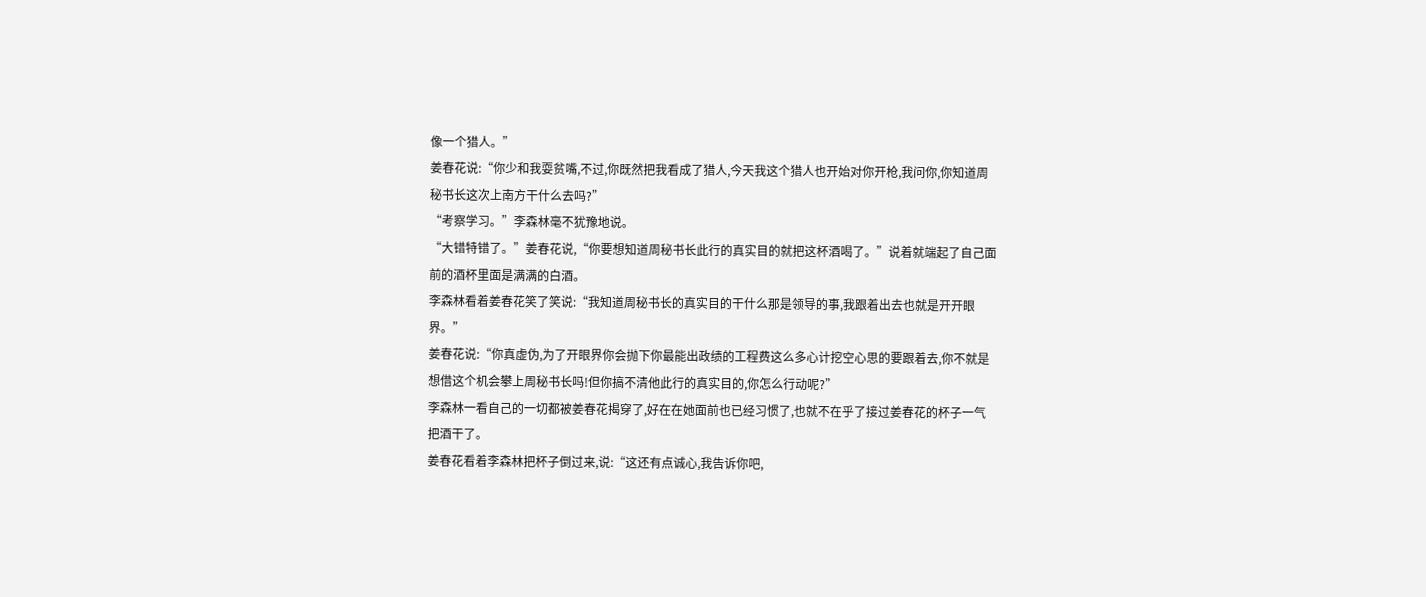像一个猎人。”
姜春花说:“你少和我耍贫嘴,不过,你既然把我看成了猎人,今天我这个猎人也开始对你开枪,我问你,你知道周秘书长这次上南方干什么去吗?”
“考察学习。”李森林毫不犹豫地说。
“大错特错了。”姜春花说,“你要想知道周秘书长此行的真实目的就把这杯酒喝了。”说着就端起了自己面前的酒杯里面是满满的白酒。
李森林看着姜春花笑了笑说:“我知道周秘书长的真实目的干什么那是领导的事,我跟着出去也就是开开眼界。”
姜春花说:“你真虚伪,为了开眼界你会抛下你最能出政绩的工程费这么多心计挖空心思的要跟着去,你不就是想借这个机会攀上周秘书长吗!但你搞不清他此行的真实目的,你怎么行动呢?”
李森林一看自己的一切都被姜春花揭穿了,好在在她面前也已经习惯了,也就不在乎了接过姜春花的杯子一气把酒干了。
姜春花看着李森林把杯子倒过来,说:“这还有点诚心,我告诉你吧,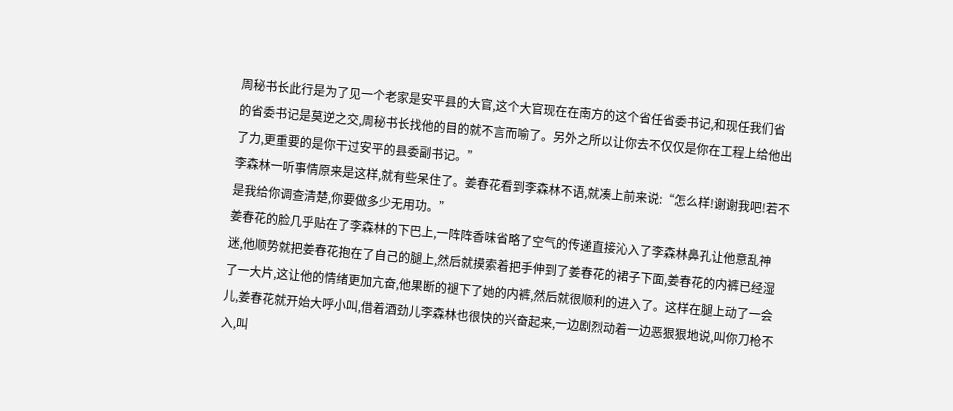周秘书长此行是为了见一个老家是安平县的大官,这个大官现在在南方的这个省任省委书记,和现任我们省的省委书记是莫逆之交,周秘书长找他的目的就不言而喻了。另外之所以让你去不仅仅是你在工程上给他出了力,更重要的是你干过安平的县委副书记。”
李森林一听事情原来是这样,就有些呆住了。姜春花看到李森林不语,就凑上前来说:“怎么样!谢谢我吧!若不是我给你调查清楚,你要做多少无用功。”
姜春花的脸几乎贴在了李森林的下巴上,一阵阵香味省略了空气的传递直接沁入了李森林鼻孔让他意乱神迷,他顺势就把姜春花抱在了自己的腿上,然后就摸索着把手伸到了姜春花的裙子下面,姜春花的内裤已经湿了一大片,这让他的情绪更加亢奋,他果断的褪下了她的内裤,然后就很顺利的进入了。这样在腿上动了一会儿,姜春花就开始大呼小叫,借着酒劲儿李森林也很快的兴奋起来,一边剧烈动着一边恶狠狠地说,叫你刀枪不入,叫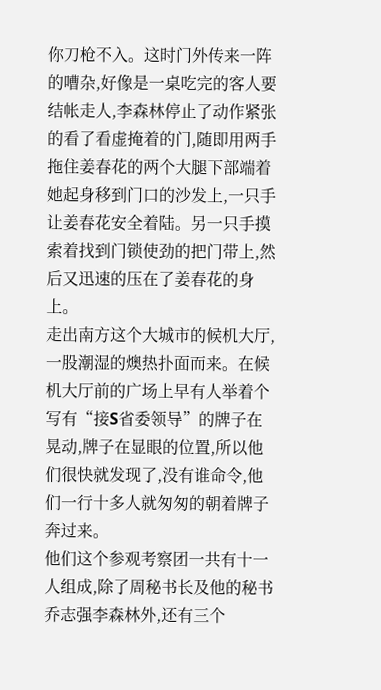你刀枪不入。这时门外传来一阵的嘈杂,好像是一桌吃完的客人要结帐走人,李森林停止了动作紧张的看了看虚掩着的门,随即用两手拖住姜春花的两个大腿下部端着她起身移到门口的沙发上,一只手让姜春花安全着陆。另一只手摸索着找到门锁使劲的把门带上,然后又迅速的压在了姜春花的身上。
走出南方这个大城市的候机大厅,一股潮湿的燠热扑面而来。在候机大厅前的广场上早有人举着个写有“接S省委领导”的牌子在晃动,牌子在显眼的位置,所以他们很快就发现了,没有谁命令,他们一行十多人就匆匆的朝着牌子奔过来。
他们这个参观考察团一共有十一人组成,除了周秘书长及他的秘书乔志强李森林外,还有三个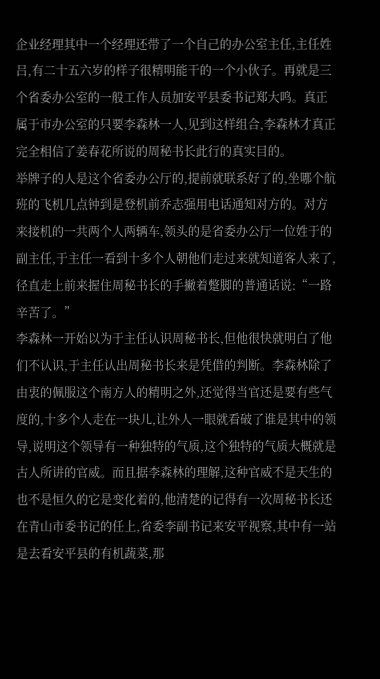企业经理其中一个经理还带了一个自己的办公室主任,主任姓吕,有二十五六岁的样子很精明能干的一个小伙子。再就是三个省委办公室的一般工作人员加安平县委书记郑大鸣。真正属于市办公室的只要李森林一人,见到这样组合,李森林才真正完全相信了姜春花所说的周秘书长此行的真实目的。
举牌子的人是这个省委办公厅的,提前就联系好了的,坐哪个航班的飞机几点钟到是登机前乔志强用电话通知对方的。对方来接机的一共两个人两辆车,领头的是省委办公厅一位姓于的副主任,于主任一看到十多个人朝他们走过来就知道客人来了,径直走上前来握住周秘书长的手撇着蹩脚的普通话说:“一路辛苦了。”
李森林一开始以为于主任认识周秘书长,但他很快就明白了他们不认识,于主任认出周秘书长来是凭借的判断。李森林除了由衷的佩服这个南方人的精明之外,还觉得当官还是要有些气度的,十多个人走在一块儿,让外人一眼就看破了谁是其中的领导,说明这个领导有一种独特的气质,这个独特的气质大概就是古人所讲的官威。而且据李森林的理解,这种官威不是天生的也不是恒久的它是变化着的,他清楚的记得有一次周秘书长还在青山市委书记的任上,省委李副书记来安平视察,其中有一站是去看安平县的有机蔬菜,那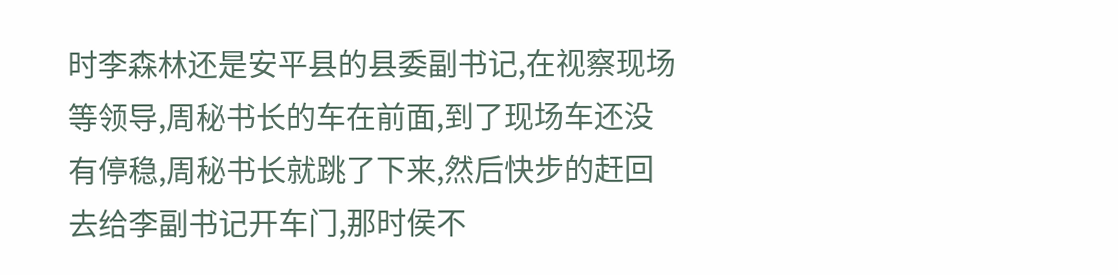时李森林还是安平县的县委副书记,在视察现场等领导,周秘书长的车在前面,到了现场车还没有停稳,周秘书长就跳了下来,然后快步的赶回去给李副书记开车门,那时侯不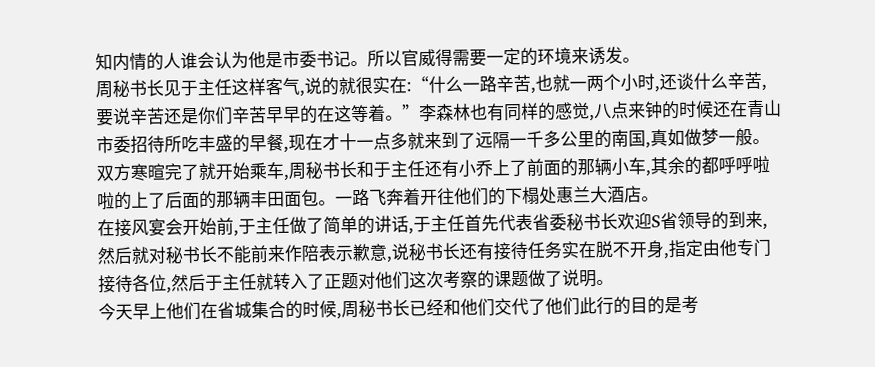知内情的人谁会认为他是市委书记。所以官威得需要一定的环境来诱发。
周秘书长见于主任这样客气,说的就很实在:“什么一路辛苦,也就一两个小时,还谈什么辛苦,要说辛苦还是你们辛苦早早的在这等着。”李森林也有同样的感觉,八点来钟的时候还在青山市委招待所吃丰盛的早餐,现在才十一点多就来到了远隔一千多公里的南国,真如做梦一般。
双方寒暄完了就开始乘车,周秘书长和于主任还有小乔上了前面的那辆小车,其余的都呼呼啦啦的上了后面的那辆丰田面包。一路飞奔着开往他们的下榻处惠兰大酒店。
在接风宴会开始前,于主任做了简单的讲话,于主任首先代表省委秘书长欢迎S省领导的到来,然后就对秘书长不能前来作陪表示歉意,说秘书长还有接待任务实在脱不开身,指定由他专门接待各位,然后于主任就转入了正题对他们这次考察的课题做了说明。
今天早上他们在省城集合的时候,周秘书长已经和他们交代了他们此行的目的是考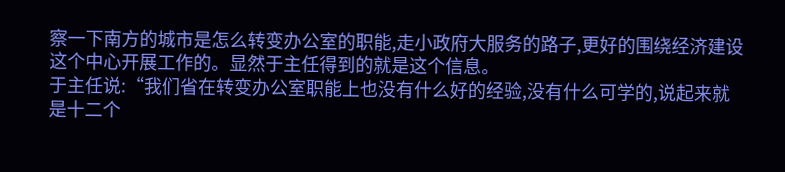察一下南方的城市是怎么转变办公室的职能,走小政府大服务的路子,更好的围绕经济建设这个中心开展工作的。显然于主任得到的就是这个信息。
于主任说:“我们省在转变办公室职能上也没有什么好的经验,没有什么可学的,说起来就是十二个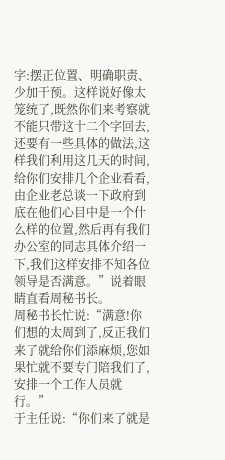字:摆正位置、明确职责、少加干预。这样说好像太笼统了,既然你们来考察就不能只带这十二个字回去,还要有一些具体的做法,这样我们利用这几天的时间,给你们安排几个企业看看,由企业老总谈一下政府到底在他们心目中是一个什么样的位置,然后再有我们办公室的同志具体介绍一下,我们这样安排不知各位领导是否满意。”说着眼睛直看周秘书长。
周秘书长忙说:“满意!你们想的太周到了,反正我们来了就给你们添麻烦,您如果忙就不要专门陪我们了,安排一个工作人员就行。”
于主任说:“你们来了就是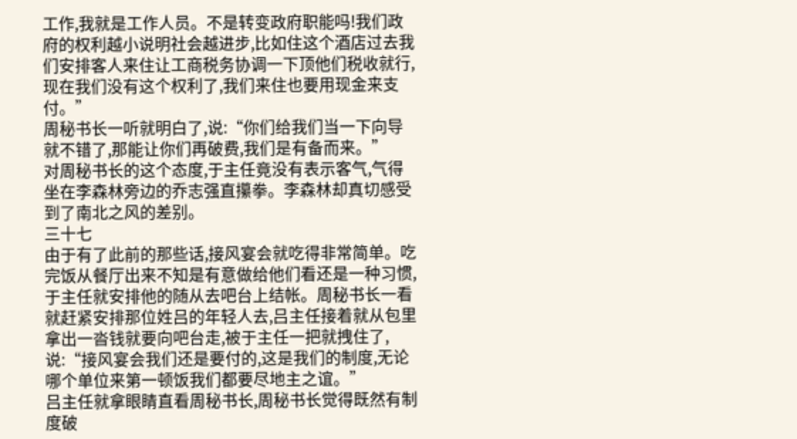工作,我就是工作人员。不是转变政府职能吗!我们政府的权利越小说明社会越进步,比如住这个酒店过去我们安排客人来住让工商税务协调一下顶他们税收就行,现在我们没有这个权利了,我们来住也要用现金来支付。”
周秘书长一听就明白了,说:“你们给我们当一下向导就不错了,那能让你们再破费,我们是有备而来。”
对周秘书长的这个态度,于主任竟没有表示客气,气得坐在李森林旁边的乔志强直攥拳。李森林却真切感受到了南北之风的差别。
三十七
由于有了此前的那些话,接风宴会就吃得非常简单。吃完饭从餐厅出来不知是有意做给他们看还是一种习惯,于主任就安排他的随从去吧台上结帐。周秘书长一看就赶紧安排那位姓吕的年轻人去,吕主任接着就从包里拿出一沓钱就要向吧台走,被于主任一把就拽住了,说:“接风宴会我们还是要付的,这是我们的制度,无论哪个单位来第一顿饭我们都要尽地主之谊。”
吕主任就拿眼睛直看周秘书长,周秘书长觉得既然有制度破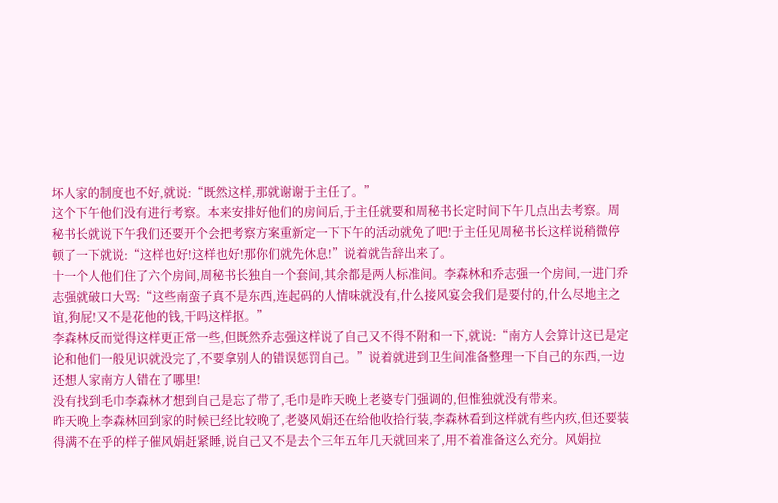坏人家的制度也不好,就说:“既然这样,那就谢谢于主任了。”
这个下午他们没有进行考察。本来安排好他们的房间后,于主任就要和周秘书长定时间下午几点出去考察。周秘书长就说下午我们还要开个会把考察方案重新定一下下午的活动就免了吧!于主任见周秘书长这样说稍微停顿了一下就说:“这样也好!这样也好!那你们就先休息!”说着就告辞出来了。
十一个人他们住了六个房间,周秘书长独自一个套间,其余都是两人标准间。李森林和乔志强一个房间,一进门乔志强就破口大骂:“这些南蛮子真不是东西,连起码的人情味就没有,什么接风宴会我们是要付的,什么尽地主之谊,狗屁!又不是花他的钱,干吗这样抠。”
李森林反而觉得这样更正常一些,但既然乔志强这样说了自己又不得不附和一下,就说:“南方人会算计这已是定论和他们一般见识就没完了,不要拿别人的错误惩罚自己。”说着就进到卫生间准备整理一下自己的东西,一边还想人家南方人错在了哪里!
没有找到毛巾李森林才想到自己是忘了带了,毛巾是昨天晚上老婆专门强调的,但惟独就没有带来。
昨天晚上李森林回到家的时候已经比较晚了,老婆风娟还在给他收拾行装,李森林看到这样就有些内疚,但还要装得满不在乎的样子催风娟赶紧睡,说自己又不是去个三年五年几天就回来了,用不着准备这么充分。风娟拉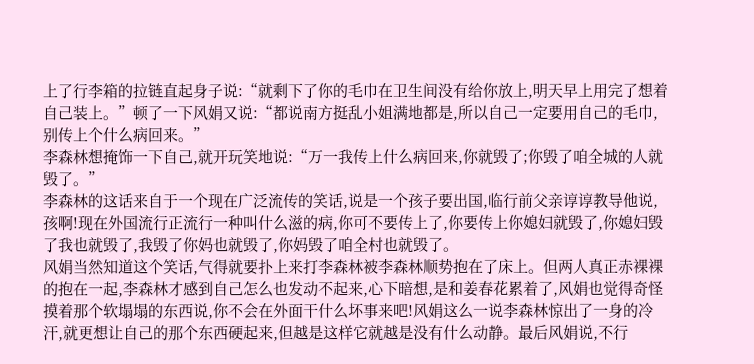上了行李箱的拉链直起身子说:“就剩下了你的毛巾在卫生间没有给你放上,明天早上用完了想着自己装上。”顿了一下风娟又说:“都说南方挺乱小姐满地都是,所以自己一定要用自己的毛巾,别传上个什么病回来。”
李森林想掩饰一下自己,就开玩笑地说:“万一我传上什么病回来,你就毁了;你毁了咱全城的人就毁了。”
李森林的这话来自于一个现在广泛流传的笑话,说是一个孩子要出国,临行前父亲谆谆教导他说,孩啊!现在外国流行正流行一种叫什么滋的病,你可不要传上了,你要传上你媳妇就毁了,你媳妇毁了我也就毁了,我毁了你妈也就毁了,你妈毁了咱全村也就毁了。
风娟当然知道这个笑话,气得就要扑上来打李森林被李森林顺势抱在了床上。但两人真正赤裸裸的抱在一起,李森林才感到自己怎么也发动不起来,心下暗想,是和姜春花累着了,风娟也觉得奇怪摸着那个软塌塌的东西说,你不会在外面干什么坏事来吧!风娟这么一说李森林惊出了一身的冷汗,就更想让自己的那个东西硬起来,但越是这样它就越是没有什么动静。最后风娟说,不行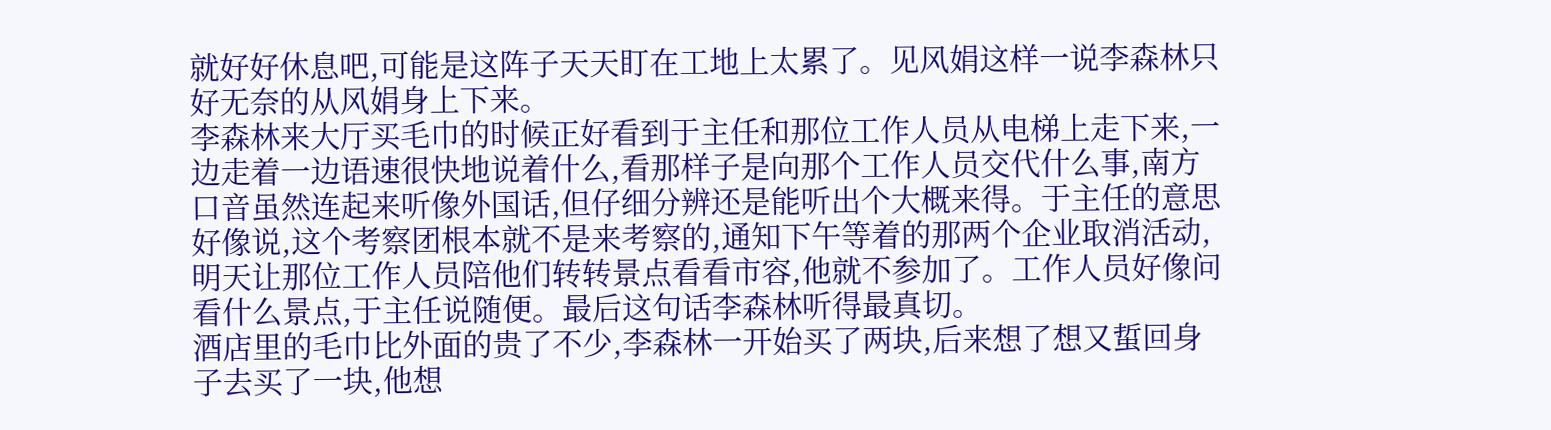就好好休息吧,可能是这阵子天天盯在工地上太累了。见风娟这样一说李森林只好无奈的从风娟身上下来。
李森林来大厅买毛巾的时候正好看到于主任和那位工作人员从电梯上走下来,一边走着一边语速很快地说着什么,看那样子是向那个工作人员交代什么事,南方口音虽然连起来听像外国话,但仔细分辨还是能听出个大概来得。于主任的意思好像说,这个考察团根本就不是来考察的,通知下午等着的那两个企业取消活动,明天让那位工作人员陪他们转转景点看看市容,他就不参加了。工作人员好像问看什么景点,于主任说随便。最后这句话李森林听得最真切。
酒店里的毛巾比外面的贵了不少,李森林一开始买了两块,后来想了想又蜇回身子去买了一块,他想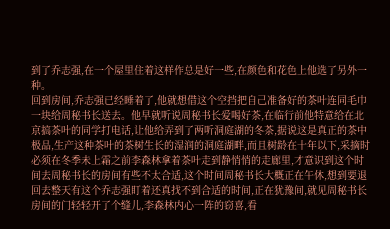到了乔志强,在一个屋里住着这样作总是好一些,在颜色和花色上他选了另外一种。
回到房间,乔志强已经睡着了,他就想借这个空挡把自己准备好的茶叶连同毛巾一块给周秘书长送去。他早就听说周秘书长爱喝好茶,在临行前他特意给在北京搞茶叶的同学打电话,让他给弄到了两听洞庭湖的冬茶,据说这是真正的茶中极品,生产这种茶叶的茶树生长的湿润的洞庭湖畔,而且树龄在十年以下,采摘时必须在冬季未上霜之前李森林拿着茶叶走到静悄悄的走廊里,才意识到这个时间去周秘书长的房间有些不太合适,这个时间周秘书长大概正在午休,想到要退回去整天有这个乔志强盯着还真找不到合适的时间,正在犹豫间,就见周秘书长房间的门轻轻开了个缝儿,李森林内心一阵的窃喜,看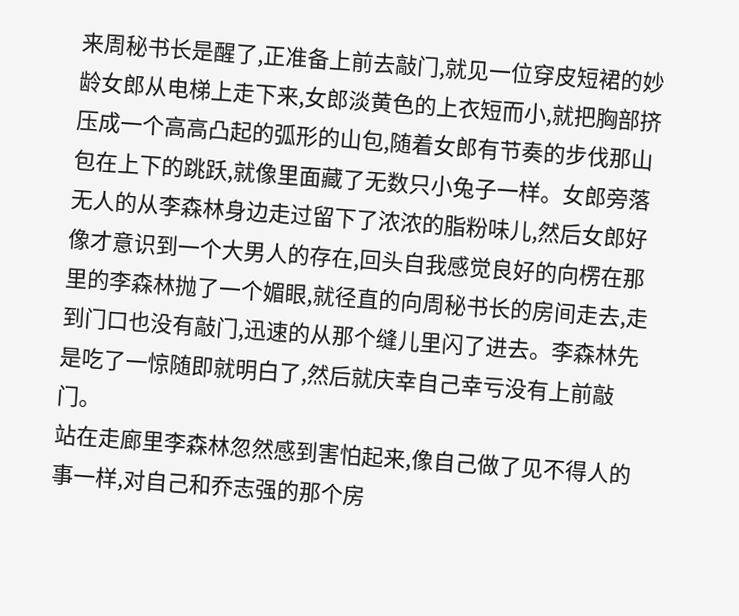来周秘书长是醒了,正准备上前去敲门,就见一位穿皮短裙的妙龄女郎从电梯上走下来,女郎淡黄色的上衣短而小,就把胸部挤压成一个高高凸起的弧形的山包,随着女郎有节奏的步伐那山包在上下的跳跃,就像里面藏了无数只小兔子一样。女郎旁落无人的从李森林身边走过留下了浓浓的脂粉味儿,然后女郎好像才意识到一个大男人的存在,回头自我感觉良好的向楞在那里的李森林抛了一个媚眼,就径直的向周秘书长的房间走去,走到门口也没有敲门,迅速的从那个缝儿里闪了进去。李森林先是吃了一惊随即就明白了,然后就庆幸自己幸亏没有上前敲门。
站在走廊里李森林忽然感到害怕起来,像自己做了见不得人的事一样,对自己和乔志强的那个房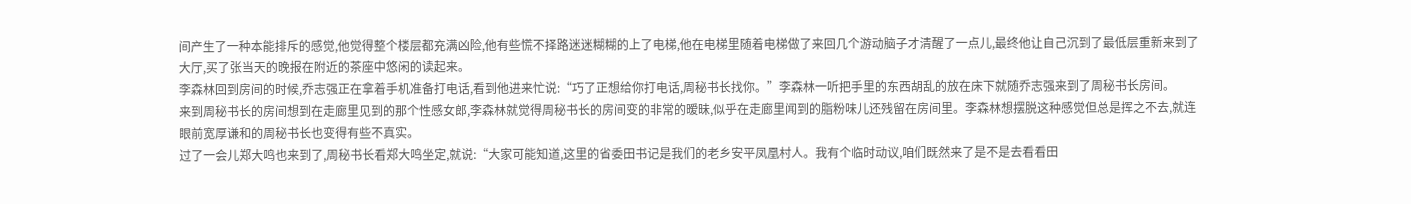间产生了一种本能排斥的感觉,他觉得整个楼层都充满凶险,他有些慌不择路迷迷糊糊的上了电梯,他在电梯里随着电梯做了来回几个游动脑子才清醒了一点儿,最终他让自己沉到了最低层重新来到了大厅,买了张当天的晚报在附近的茶座中悠闲的读起来。
李森林回到房间的时候,乔志强正在拿着手机准备打电话,看到他进来忙说:“巧了正想给你打电话,周秘书长找你。”李森林一听把手里的东西胡乱的放在床下就随乔志强来到了周秘书长房间。
来到周秘书长的房间想到在走廊里见到的那个性感女郎,李森林就觉得周秘书长的房间变的非常的暧昧,似乎在走廊里闻到的脂粉味儿还残留在房间里。李森林想摆脱这种感觉但总是挥之不去,就连眼前宽厚谦和的周秘书长也变得有些不真实。
过了一会儿郑大鸣也来到了,周秘书长看郑大鸣坐定,就说:“大家可能知道,这里的省委田书记是我们的老乡安平凤凰村人。我有个临时动议,咱们既然来了是不是去看看田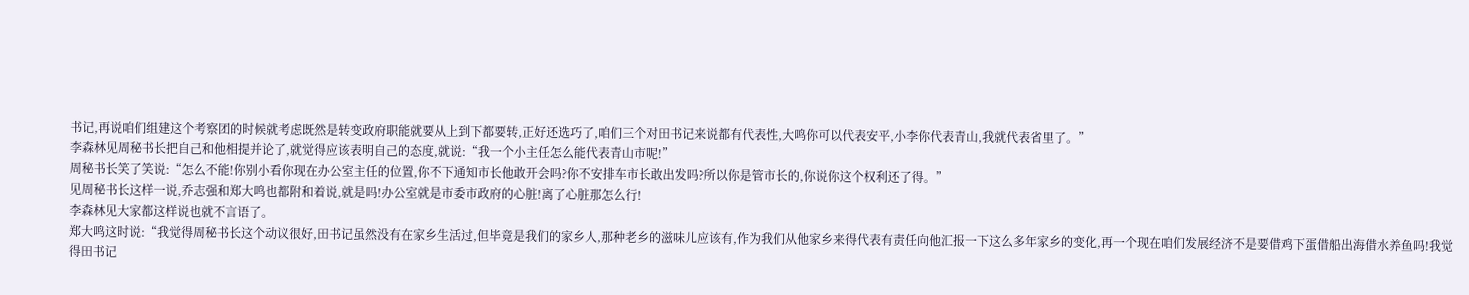书记,再说咱们组建这个考察团的时候就考虑既然是转变政府职能就要从上到下都要转,正好还选巧了,咱们三个对田书记来说都有代表性,大鸣你可以代表安平,小李你代表青山,我就代表省里了。”
李森林见周秘书长把自己和他相提并论了,就觉得应该表明自己的态度,就说:“我一个小主任怎么能代表青山市呢!”
周秘书长笑了笑说:“怎么不能!你别小看你现在办公室主任的位置,你不下通知市长他敢开会吗?你不安排车市长敢出发吗?所以你是管市长的,你说你这个权利还了得。”
见周秘书长这样一说,乔志强和郑大鸣也都附和着说,就是吗!办公室就是市委市政府的心脏!离了心脏那怎么行!
李森林见大家都这样说也就不言语了。
郑大鸣这时说:“我觉得周秘书长这个动议很好,田书记虽然没有在家乡生活过,但毕竟是我们的家乡人,那种老乡的滋味儿应该有,作为我们从他家乡来得代表有责任向他汇报一下这么多年家乡的变化,再一个现在咱们发展经济不是要借鸡下蛋借船出海借水养鱼吗!我觉得田书记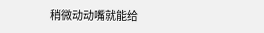稍微动动嘴就能给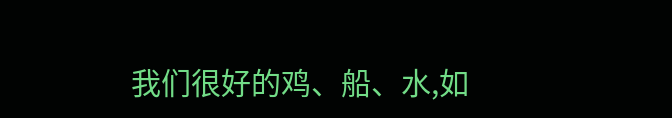我们很好的鸡、船、水,如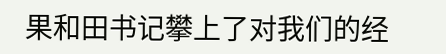果和田书记攀上了对我们的经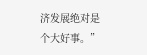济发展绝对是个大好事。”